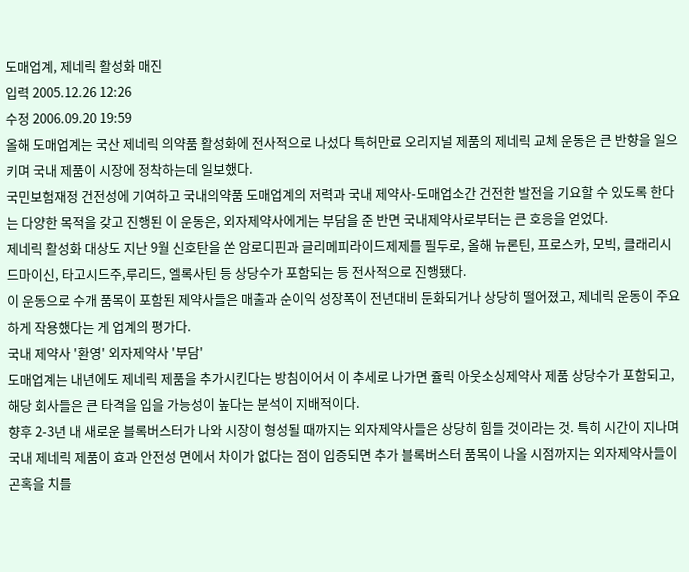도매업계, 제네릭 활성화 매진
입력 2005.12.26 12:26
수정 2006.09.20 19:59
올해 도매업계는 국산 제네릭 의약품 활성화에 전사적으로 나섰다 특허만료 오리지널 제품의 제네릭 교체 운동은 큰 반향을 일으키며 국내 제품이 시장에 정착하는데 일보했다.
국민보험재정 건전성에 기여하고 국내의약품 도매업계의 저력과 국내 제약사-도매업소간 건전한 발전을 기요할 수 있도록 한다는 다양한 목적을 갖고 진행된 이 운동은, 외자제약사에게는 부담을 준 반면 국내제약사로부터는 큰 호응을 얻었다.
제네릭 활성화 대상도 지난 9월 신호탄을 쏜 암로디핀과 글리메피라이드제제를 필두로, 올해 뉴론틴, 프로스카, 모빅, 클래리시드마이신, 타고시드주,루리드, 엘록사틴 등 상당수가 포함되는 등 전사적으로 진행됐다.
이 운동으로 수개 품목이 포함된 제약사들은 매출과 순이익 성장폭이 전년대비 둔화되거나 상당히 떨어졌고, 제네릭 운동이 주요하게 작용했다는 게 업계의 평가다.
국내 제약사 '환영' 외자제약사 '부담'
도매업계는 내년에도 제네릭 제품을 추가시킨다는 방침이어서 이 추세로 나가면 쥴릭 아웃소싱제약사 제품 상당수가 포함되고, 해당 회사들은 큰 타격을 입을 가능성이 높다는 분석이 지배적이다.
향후 2-3년 내 새로운 블록버스터가 나와 시장이 형성될 때까지는 외자제약사들은 상당히 힘들 것이라는 것. 특히 시간이 지나며 국내 제네릭 제품이 효과 안전성 면에서 차이가 없다는 점이 입증되면 추가 블록버스터 품목이 나올 시점까지는 외자제약사들이 곤혹을 치를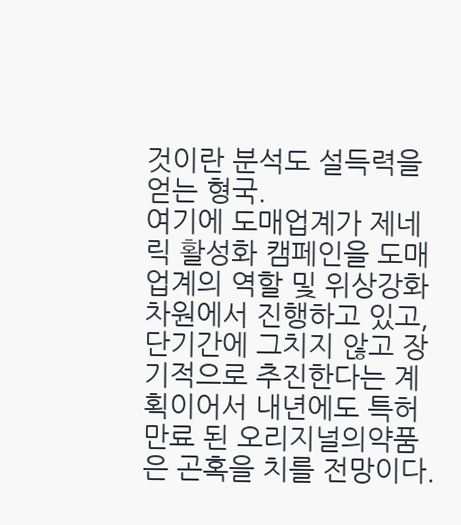것이란 분석도 설득력을 얻는 형국.
여기에 도매업계가 제네릭 활성화 캠페인을 도매업계의 역할 및 위상강화 차원에서 진행하고 있고, 단기간에 그치지 않고 장기적으로 추진한다는 계획이어서 내년에도 특허만료 된 오리지널의약품은 곤혹을 치를 전망이다.